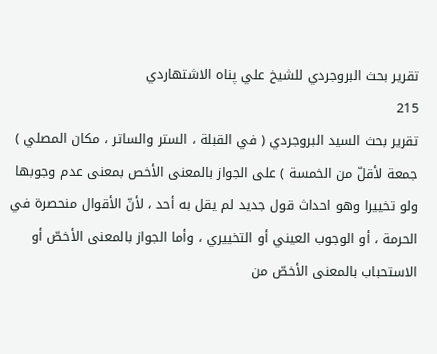تقرير بحث البروجردي للشيخ علي پناه الاشتهاردي
215
تقرير بحث السيد البروجردي ( في القبلة ، الستر والساتر ، مكان المصلي )
جمعة لأقلّ من الخمسة ) على الجواز بالمعنى الأخص بمعنى عدم وجوبها ولو تخييرا وهو احداث قول جديد لم يقل به أحد ، لأنّ الأقوال منحصرة في الحرمة ، أو الوجوب العيني أو التخييري ، وأما الجواز بالمعنى الأخصّ أو الاستحباب بالمعنى الأخصّ من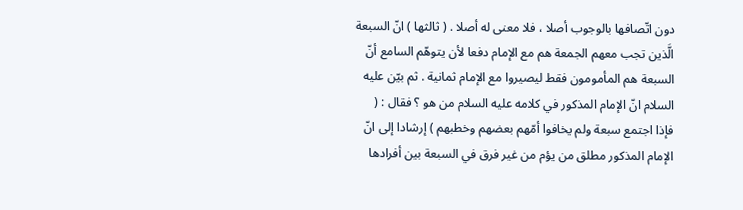دون اتّصافها بالوجوب أصلا ، فلا معنى له أصلا . ( ثالثها ) انّ السبعة الَّذين تجب معهم الجمعة هم مع الإمام دفعا لأن يتوهّم السامع أنّ السبعة هم المأمومون فقط ليصيروا مع الإمام ثمانية . ثم بيّن عليه السلام انّ الإمام المذكور في كلامه عليه السلام من هو ؟ فقال : ( فإذا اجتمع سبعة ولم يخافوا أمّهم بعضهم وخطبهم ) إرشادا إلى انّ الإمام المذكور مطلق من يؤم من غير فرق في السبعة بين أفرادها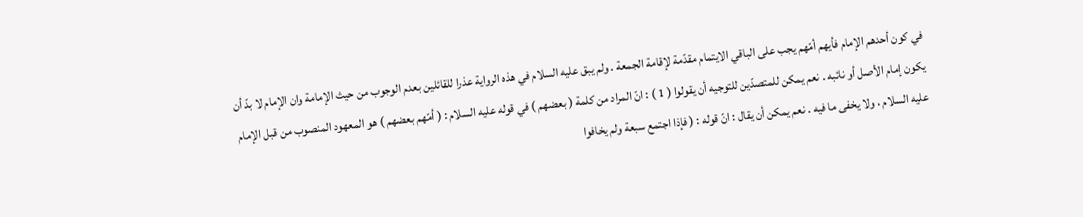في كون أحدهم الإمام فأيهم أمّهم يجب على الباقي الايتمام مقدّمة لإقامة الجمعة . ولم يبق عليه السلام في هذه الرواية عذرا للقائلين بعدم الوجوب من حيث الإمامة وان الإمام لا بدّ أن يكون إمام الأصل أو نائبه . نعم يمكن للمتصدّين للتوجيه أن يقولوا ( 1 ) : انّ المراد من كلمة ( بعضهم ) في قوله عليه السلام : ( أمّهم بعضهم ) هو المعهود المنصوب من قبل الإمام عليه السلام ، ولا يخفى ما فيه . نعم يمكن أن يقال : انّ قوله : ( فإذا اجتمع سبعة ولم يخافوا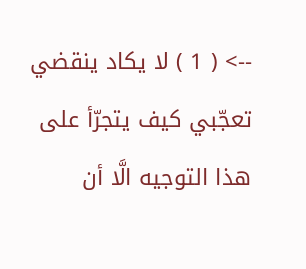--> ( 1 ) لا يكاد ينقضي تعجّبي كيف يتجرّأ على هذا التوجيه الَّا أن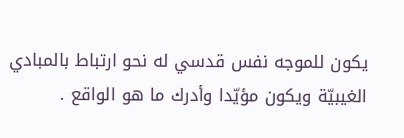يكون للموجه نفس قدسي له نحو ارتباط بالمبادي الغيبيّة ويكون مؤيّدا وأدرك ما هو الواقع .